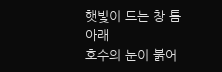햇빛이 드는 창 틈 아래
호수의 눈이 붉어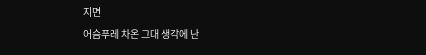지면
어슴푸레 차온 그대 생각에 난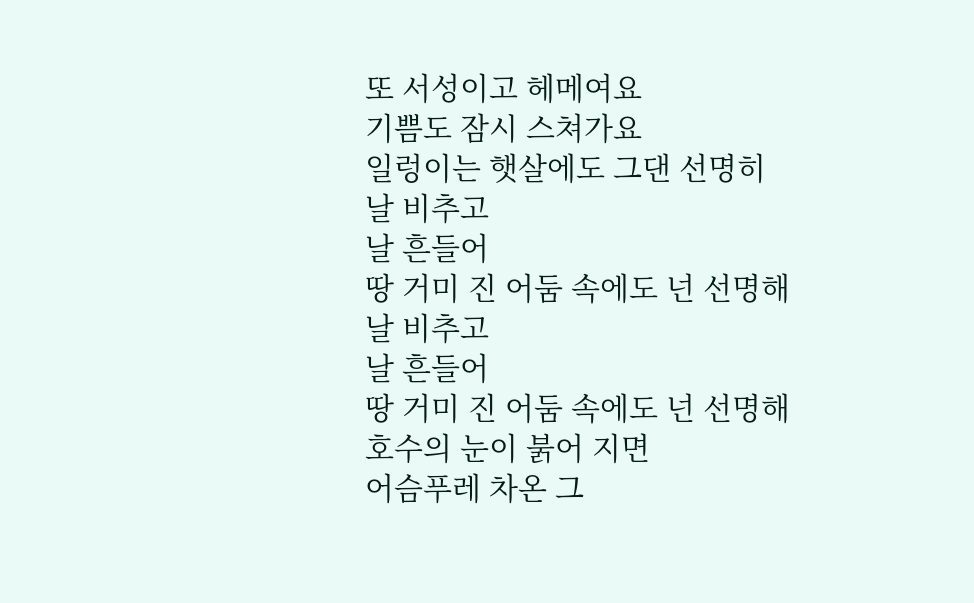또 서성이고 헤메여요
기쁨도 잠시 스쳐가요
일렁이는 햇살에도 그댄 선명히
날 비추고
날 흔들어
땅 거미 진 어둠 속에도 넌 선명해
날 비추고
날 흔들어
땅 거미 진 어둠 속에도 넌 선명해
호수의 눈이 붉어 지면
어슴푸레 차온 그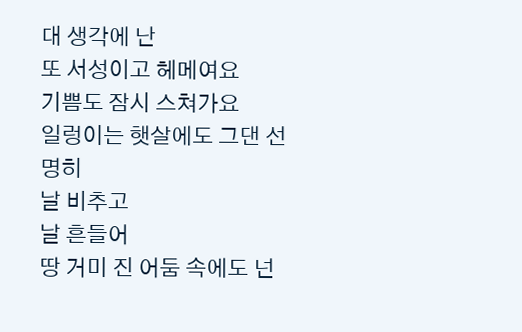대 생각에 난
또 서성이고 헤메여요
기쁨도 잠시 스쳐가요
일렁이는 햇살에도 그댄 선명히
날 비추고
날 흔들어
땅 거미 진 어둠 속에도 넌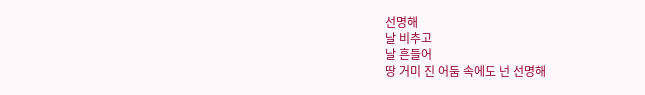선명해
날 비추고
날 흔들어
땅 거미 진 어둠 속에도 넌 선명해